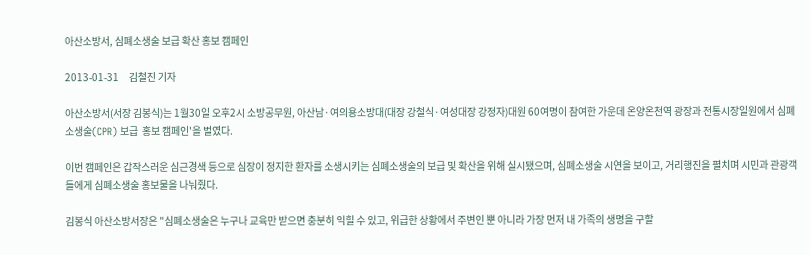아산소방서, 심폐소생술 보급 확산 홍보 캠페인

2013-01-31     김철진 기자

아산소방서(서장 김봉식)는 1월30일 오후2시 소방공무원, 아산남·여의용소방대(대장 강철식·여성대장 강정자)대원 60여명이 참여한 가운데 온양온천역 광장과 전통시장일원에서 심폐소생술(CPR) 보급  홍보 캠페인'을 벌였다.

이번 캠페인은 갑작스러운 심근경색 등으로 심장이 정지한 환자를 소생시키는 심폐소생술의 보급 및 확산을 위해 실시됐으며, 심폐소생술 시연을 보이고, 거리행진을 펼치며 시민과 관광객들에게 심폐소생술 홍보물을 나눠줬다.

김봉식 아산소방서장은 "심폐소생술은 누구나 교육만 받으면 충분히 익힐 수 있고, 위급한 상황에서 주변인 뿐 아니라 가장 먼저 내 가족의 생명을 구할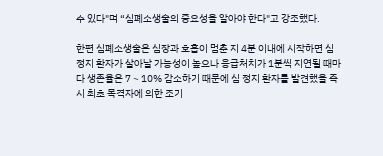수 있다"며 “심폐소생술의 중요성을 알아야 한다"고 강조했다.

한편 심폐소생술은 심장과 호흡이 멈춘 지 4분 이내에 시작하면 심 정지 환자가 살아날 가능성이 높으나 응급처치가 1분씩 지연될 때마다 생존율은 7∼10% 감소하기 때문에 심 정지 환자를 발견했을 즉시 최초 목격자에 의한 조기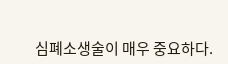심폐소생술이 매우 중요하다.